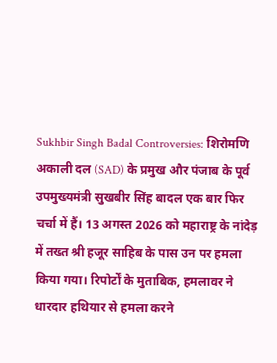Sukhbir Singh Badal Controversies: शिरोमणि अकाली दल (SAD) के प्रमुख और पंजाब के पूर्व उपमुख्यमंत्री सुखबीर सिंह बादल एक बार फिर चर्चा में हैं। 13 अगस्त 2026 को महाराष्ट्र के नांदेड़ में तख्त श्री हजूर साहिब के पास उन पर हमला किया गया। रिपोर्टों के मुताबिक, हमलावर ने धारदार हथियार से हमला करने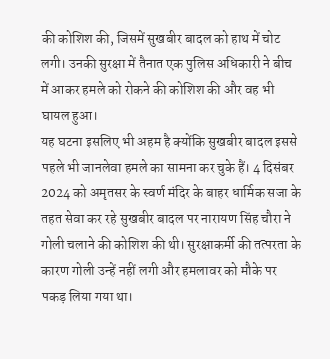की कोशिश की, जिसमें सुखबीर बादल को हाथ में चोट लगी। उनकी सुरक्षा में तैनात एक पुलिस अधिकारी ने बीच में आकर हमले को रोकने की कोशिश की और वह भी घायल हुआ।
यह घटना इसलिए भी अहम है क्योंकि सुखबीर बादल इससे पहले भी जानलेवा हमले का सामना कर चुके हैं। 4 दिसंबर 2024 को अमृतसर के स्वर्ण मंदिर के बाहर धार्मिक सजा के तहत सेवा कर रहे सुखबीर बादल पर नारायण सिंह चौरा ने गोली चलाने की कोशिश की थी। सुरक्षाकर्मी की तत्परता के कारण गोली उन्हें नहीं लगी और हमलावर को मौके पर पकड़ लिया गया था।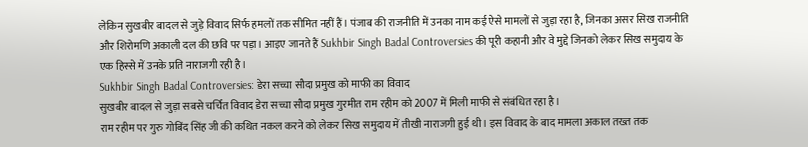लेकिन सुखबीर बादल से जुड़े विवाद सिर्फ हमलों तक सीमित नहीं हैं। पंजाब की राजनीति में उनका नाम कई ऐसे मामलों से जुड़ा रहा है, जिनका असर सिख राजनीति और शिरोमणि अकाली दल की छवि पर पड़ा। आइए जानते हैं Sukhbir Singh Badal Controversies की पूरी कहानी और वे मुद्दे जिनको लेकर सिख समुदाय के एक हिस्से में उनके प्रति नाराजगी रही है।
Sukhbir Singh Badal Controversies: डेरा सच्चा सौदा प्रमुख को माफी का विवाद
सुखबीर बादल से जुड़ा सबसे चर्चित विवाद डेरा सच्चा सौदा प्रमुख गुरमीत राम रहीम को 2007 में मिली माफी से संबंधित रहा है।
राम रहीम पर गुरु गोबिंद सिंह जी की कथित नकल करने को लेकर सिख समुदाय में तीखी नाराजगी हुई थी। इस विवाद के बाद मामला अकाल तख्त तक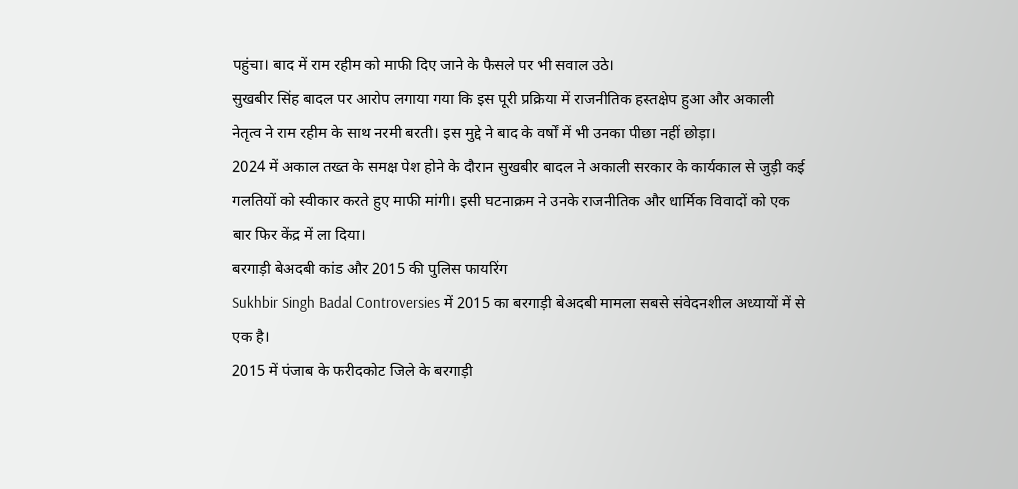पहुंचा। बाद में राम रहीम को माफी दिए जाने के फैसले पर भी सवाल उठे।
सुखबीर सिंह बादल पर आरोप लगाया गया कि इस पूरी प्रक्रिया में राजनीतिक हस्तक्षेप हुआ और अकाली नेतृत्व ने राम रहीम के साथ नरमी बरती। इस मुद्दे ने बाद के वर्षों में भी उनका पीछा नहीं छोड़ा।
2024 में अकाल तख्त के समक्ष पेश होने के दौरान सुखबीर बादल ने अकाली सरकार के कार्यकाल से जुड़ी कई गलतियों को स्वीकार करते हुए माफी मांगी। इसी घटनाक्रम ने उनके राजनीतिक और धार्मिक विवादों को एक बार फिर केंद्र में ला दिया।
बरगाड़ी बेअदबी कांड और 2015 की पुलिस फायरिंग
Sukhbir Singh Badal Controversies में 2015 का बरगाड़ी बेअदबी मामला सबसे संवेदनशील अध्यायों में से एक है।
2015 में पंजाब के फरीदकोट जिले के बरगाड़ी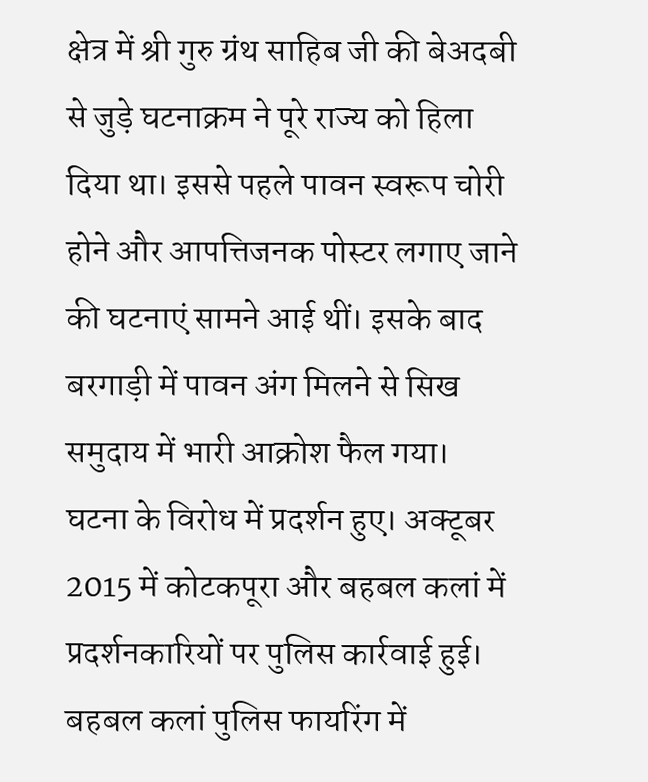क्षेत्र में श्री गुरु ग्रंथ साहिब जी की बेअदबी से जुड़े घटनाक्रम ने पूरे राज्य को हिला दिया था। इससे पहले पावन स्वरूप चोरी होने और आपत्तिजनक पोस्टर लगाए जाने की घटनाएं सामने आई थीं। इसके बाद बरगाड़ी में पावन अंग मिलने से सिख समुदाय में भारी आक्रोश फैल गया।
घटना के विरोध में प्रदर्शन हुए। अक्टूबर 2015 में कोटकपूरा और बहबल कलां में प्रदर्शनकारियों पर पुलिस कार्रवाई हुई। बहबल कलां पुलिस फायरिंग में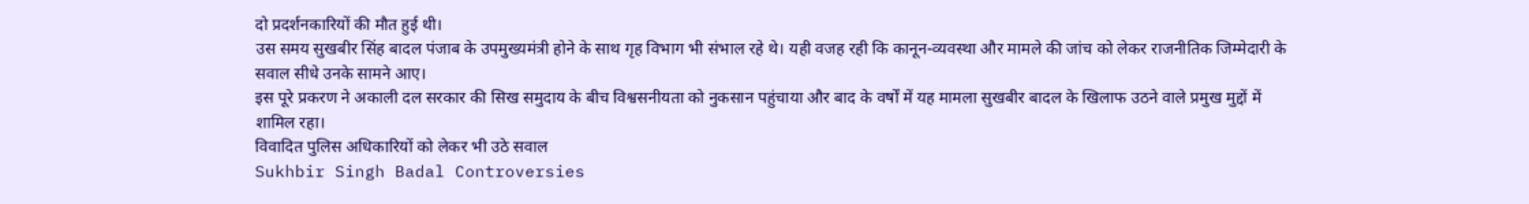दो प्रदर्शनकारियों की मौत हुई थी।
उस समय सुखबीर सिंह बादल पंजाब के उपमुख्यमंत्री होने के साथ गृह विभाग भी संभाल रहे थे। यही वजह रही कि कानून-व्यवस्था और मामले की जांच को लेकर राजनीतिक जिम्मेदारी के सवाल सीधे उनके सामने आए।
इस पूरे प्रकरण ने अकाली दल सरकार की सिख समुदाय के बीच विश्वसनीयता को नुकसान पहुंचाया और बाद के वर्षों में यह मामला सुखबीर बादल के खिलाफ उठने वाले प्रमुख मुद्दों में शामिल रहा।
विवादित पुलिस अधिकारियों को लेकर भी उठे सवाल
Sukhbir Singh Badal Controversies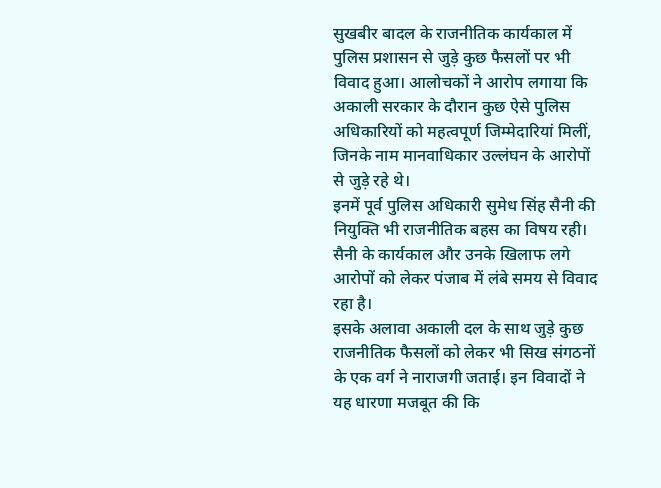सुखबीर बादल के राजनीतिक कार्यकाल में पुलिस प्रशासन से जुड़े कुछ फैसलों पर भी विवाद हुआ। आलोचकों ने आरोप लगाया कि अकाली सरकार के दौरान कुछ ऐसे पुलिस अधिकारियों को महत्वपूर्ण जिम्मेदारियां मिलीं, जिनके नाम मानवाधिकार उल्लंघन के आरोपों से जुड़े रहे थे।
इनमें पूर्व पुलिस अधिकारी सुमेध सिंह सैनी की नियुक्ति भी राजनीतिक बहस का विषय रही। सैनी के कार्यकाल और उनके खिलाफ लगे आरोपों को लेकर पंजाब में लंबे समय से विवाद रहा है।
इसके अलावा अकाली दल के साथ जुड़े कुछ राजनीतिक फैसलों को लेकर भी सिख संगठनों के एक वर्ग ने नाराजगी जताई। इन विवादों ने यह धारणा मजबूत की कि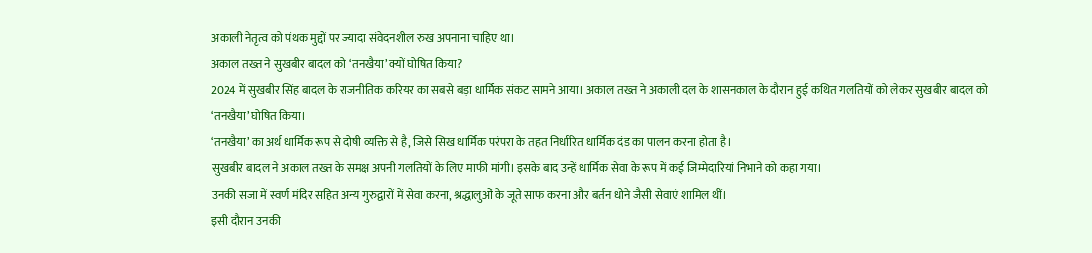अकाली नेतृत्व को पंथक मुद्दों पर ज्यादा संवेदनशील रुख अपनाना चाहिए था।
अकाल तख्त ने सुखबीर बादल को ‘तनखैया’ क्यों घोषित किया?
2024 में सुखबीर सिंह बादल के राजनीतिक करियर का सबसे बड़ा धार्मिक संकट सामने आया। अकाल तख्त ने अकाली दल के शासनकाल के दौरान हुई कथित गलतियों को लेकर सुखबीर बादल को ‘तनखैया’ घोषित किया।
‘तनखैया’ का अर्थ धार्मिक रूप से दोषी व्यक्ति से है, जिसे सिख धार्मिक परंपरा के तहत निर्धारित धार्मिक दंड का पालन करना होता है।
सुखबीर बादल ने अकाल तख्त के समक्ष अपनी गलतियों के लिए माफी मांगी। इसके बाद उन्हें धार्मिक सेवा के रूप में कई जिम्मेदारियां निभाने को कहा गया।
उनकी सजा में स्वर्ण मंदिर सहित अन्य गुरुद्वारों में सेवा करना, श्रद्धालुओं के जूते साफ करना और बर्तन धोने जैसी सेवाएं शामिल थीं।
इसी दौरान उनकी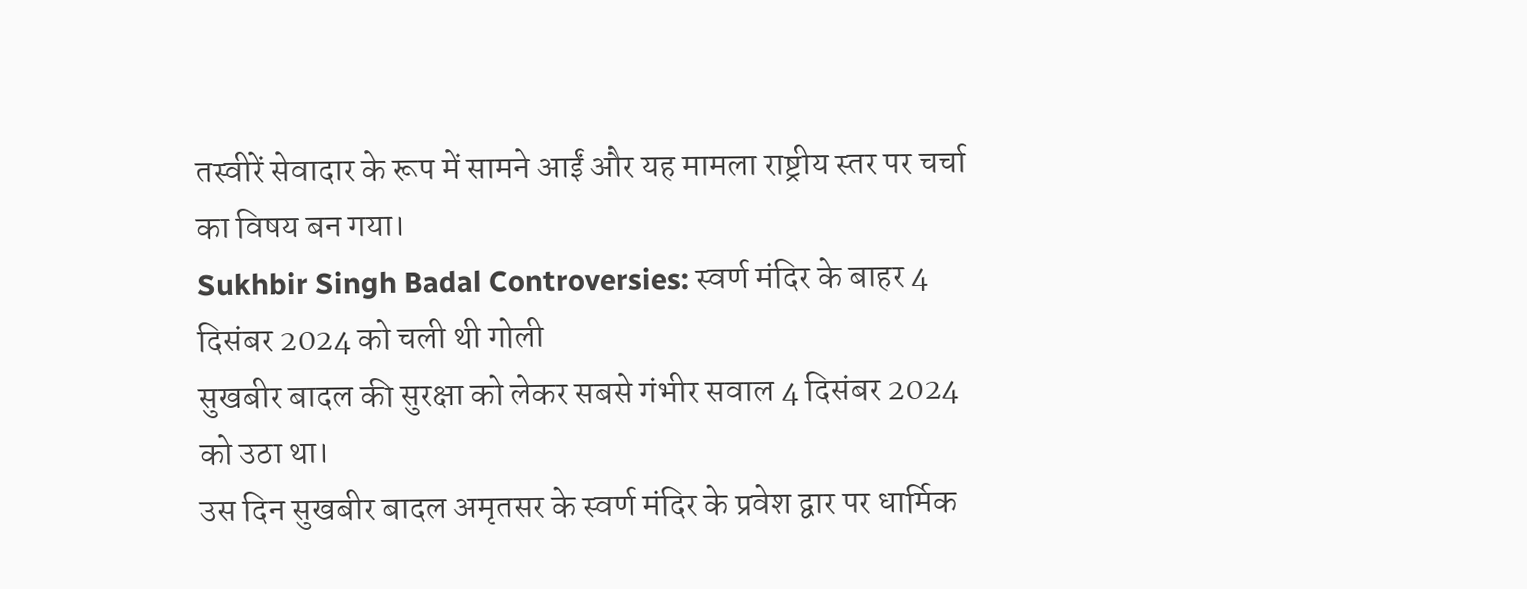तस्वीरें सेवादार के रूप में सामने आईं और यह मामला राष्ट्रीय स्तर पर चर्चा का विषय बन गया।
Sukhbir Singh Badal Controversies: स्वर्ण मंदिर के बाहर 4 दिसंबर 2024 को चली थी गोली
सुखबीर बादल की सुरक्षा को लेकर सबसे गंभीर सवाल 4 दिसंबर 2024 को उठा था।
उस दिन सुखबीर बादल अमृतसर के स्वर्ण मंदिर के प्रवेश द्वार पर धार्मिक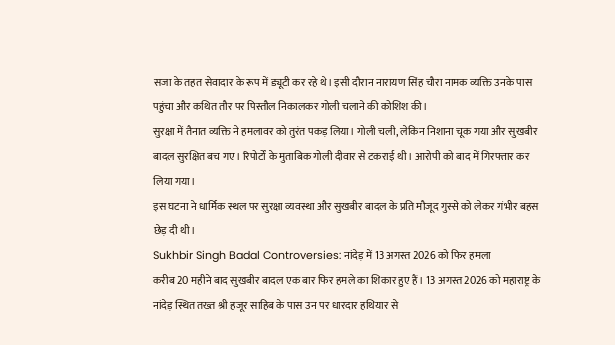सजा के तहत सेवादार के रूप में ड्यूटी कर रहे थे। इसी दौरान नारायण सिंह चौरा नामक व्यक्ति उनके पास पहुंचा और कथित तौर पर पिस्तौल निकालकर गोली चलाने की कोशिश की।
सुरक्षा में तैनात व्यक्ति ने हमलावर को तुरंत पकड़ लिया। गोली चली, लेकिन निशाना चूक गया और सुखबीर बादल सुरक्षित बच गए। रिपोर्टों के मुताबिक गोली दीवार से टकराई थी। आरोपी को बाद में गिरफ्तार कर लिया गया।
इस घटना ने धार्मिक स्थल पर सुरक्षा व्यवस्था और सुखबीर बादल के प्रति मौजूद गुस्से को लेकर गंभीर बहस छेड़ दी थी।
Sukhbir Singh Badal Controversies: नांदेड़ में 13 अगस्त 2026 को फिर हमला
करीब 20 महीने बाद सुखबीर बादल एक बार फिर हमले का शिकार हुए हैं। 13 अगस्त 2026 को महाराष्ट्र के नांदेड़ स्थित तख्त श्री हजूर साहिब के पास उन पर धारदार हथियार से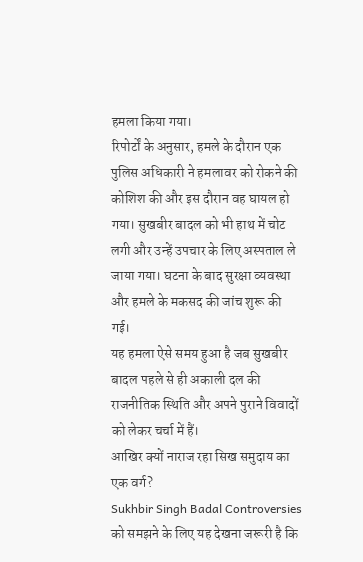हमला किया गया।
रिपोर्टों के अनुसार, हमले के दौरान एक पुलिस अधिकारी ने हमलावर को रोकने की कोशिश की और इस दौरान वह घायल हो गया। सुखबीर बादल को भी हाथ में चोट लगी और उन्हें उपचार के लिए अस्पताल ले जाया गया। घटना के बाद सुरक्षा व्यवस्था और हमले के मकसद की जांच शुरू की गई।
यह हमला ऐसे समय हुआ है जब सुखबीर बादल पहले से ही अकाली दल की राजनीतिक स्थिति और अपने पुराने विवादों को लेकर चर्चा में हैं।
आखिर क्यों नाराज रहा सिख समुदाय का एक वर्ग?
Sukhbir Singh Badal Controversies को समझने के लिए यह देखना जरूरी है कि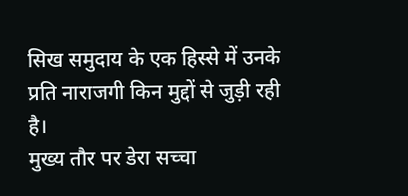सिख समुदाय के एक हिस्से में उनके प्रति नाराजगी किन मुद्दों से जुड़ी रही है।
मुख्य तौर पर डेरा सच्चा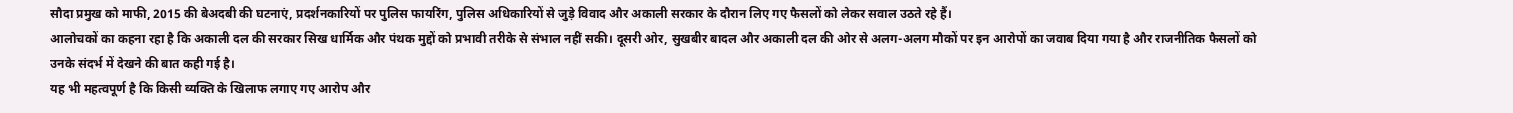सौदा प्रमुख को माफी, 2015 की बेअदबी की घटनाएं, प्रदर्शनकारियों पर पुलिस फायरिंग, पुलिस अधिकारियों से जुड़े विवाद और अकाली सरकार के दौरान लिए गए फैसलों को लेकर सवाल उठते रहे हैं।
आलोचकों का कहना रहा है कि अकाली दल की सरकार सिख धार्मिक और पंथक मुद्दों को प्रभावी तरीके से संभाल नहीं सकी। दूसरी ओर, सुखबीर बादल और अकाली दल की ओर से अलग-अलग मौकों पर इन आरोपों का जवाब दिया गया है और राजनीतिक फैसलों को उनके संदर्भ में देखने की बात कही गई है।
यह भी महत्वपूर्ण है कि किसी व्यक्ति के खिलाफ लगाए गए आरोप और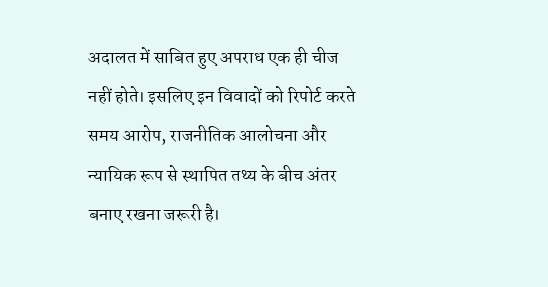अदालत में साबित हुए अपराध एक ही चीज नहीं होते। इसलिए इन विवादों को रिपोर्ट करते समय आरोप, राजनीतिक आलोचना और न्यायिक रूप से स्थापित तथ्य के बीच अंतर बनाए रखना जरूरी है।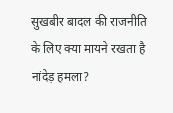सुखबीर बादल की राजनीति के लिए क्या मायने रखता है नांदेड़ हमला?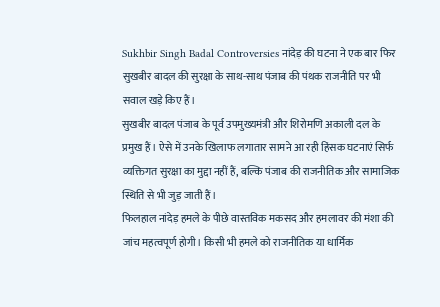Sukhbir Singh Badal Controversies नांदेड़ की घटना ने एक बार फिर सुखबीर बादल की सुरक्षा के साथ-साथ पंजाब की पंथक राजनीति पर भी सवाल खड़े किए हैं।
सुखबीर बादल पंजाब के पूर्व उपमुख्यमंत्री और शिरोमणि अकाली दल के प्रमुख हैं। ऐसे में उनके खिलाफ लगातार सामने आ रही हिंसक घटनाएं सिर्फ व्यक्तिगत सुरक्षा का मुद्दा नहीं हैं, बल्कि पंजाब की राजनीतिक और सामाजिक स्थिति से भी जुड़ जाती हैं।
फिलहाल नांदेड़ हमले के पीछे वास्तविक मकसद और हमलावर की मंशा की जांच महत्वपूर्ण होगी। किसी भी हमले को राजनीतिक या धार्मिक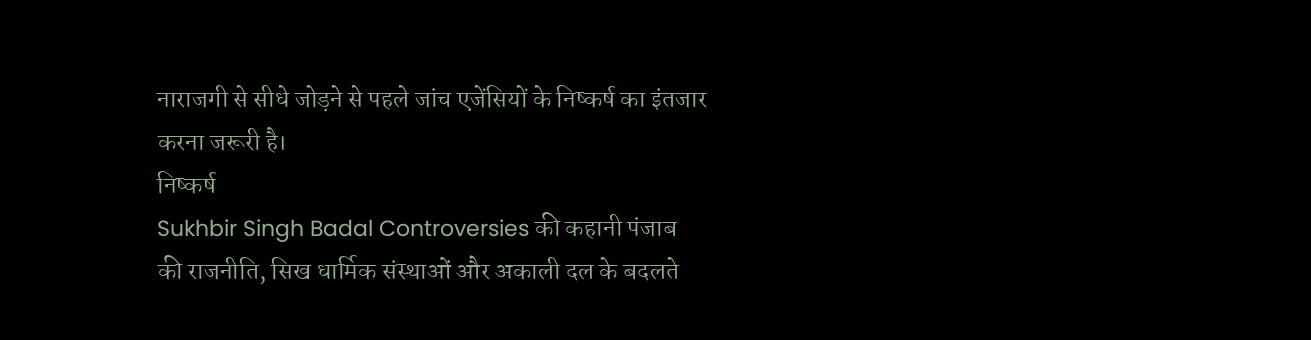नाराजगी से सीधे जोड़ने से पहले जांच एजेंसियों के निष्कर्ष का इंतजार करना जरूरी है।
निष्कर्ष
Sukhbir Singh Badal Controversies की कहानी पंजाब की राजनीति, सिख धार्मिक संस्थाओं और अकाली दल के बदलते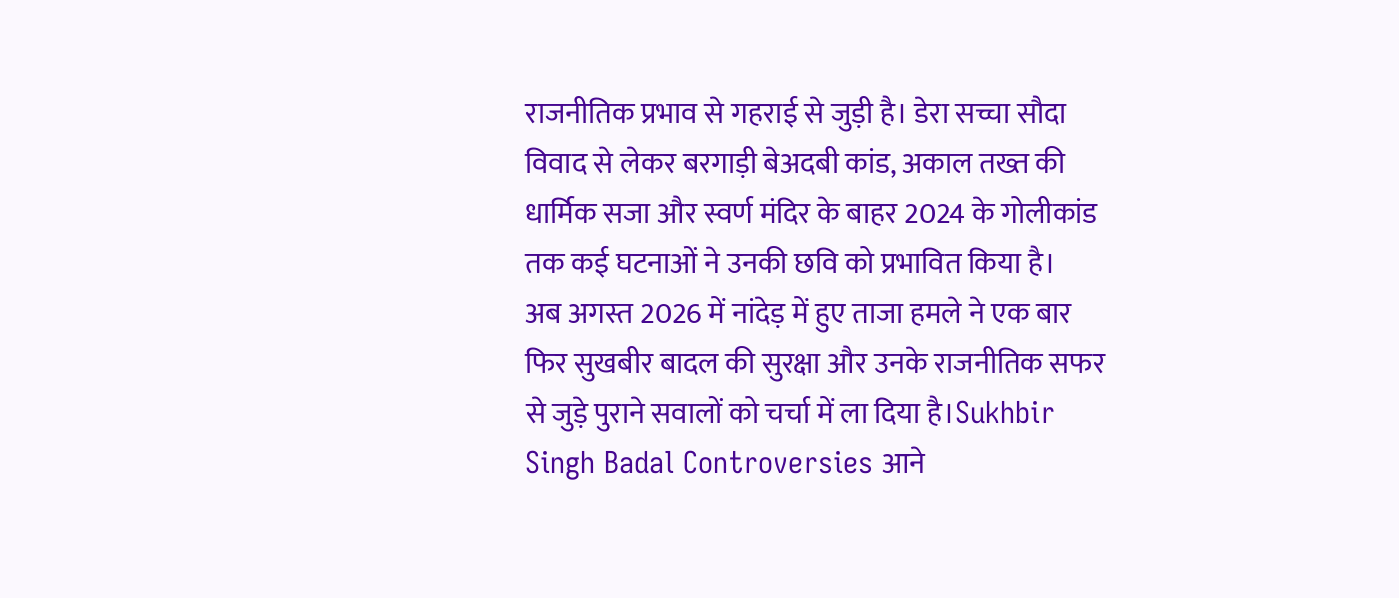राजनीतिक प्रभाव से गहराई से जुड़ी है। डेरा सच्चा सौदा विवाद से लेकर बरगाड़ी बेअदबी कांड, अकाल तख्त की धार्मिक सजा और स्वर्ण मंदिर के बाहर 2024 के गोलीकांड तक कई घटनाओं ने उनकी छवि को प्रभावित किया है।
अब अगस्त 2026 में नांदेड़ में हुए ताजा हमले ने एक बार फिर सुखबीर बादल की सुरक्षा और उनके राजनीतिक सफर से जुड़े पुराने सवालों को चर्चा में ला दिया है।Sukhbir Singh Badal Controversies आने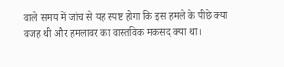वाले समय में जांच से यह स्पष्ट होगा कि इस हमले के पीछे क्या वजह थी और हमलावर का वास्तविक मकसद क्या था।